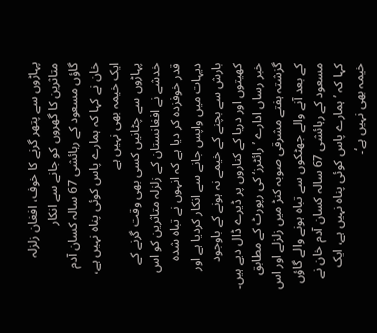پہاڑوں سے پتھر گرنے کا خوف، افغان زلزلہ متاثرین کا گھروں کو جانے سے انکار
گاؤں مسعود کے رہائشی 67 سالہ کسان آدم خان نے کہا کہ ہمارے پاس کوئی پناہ نہیں ہے، ایک خیمہ بھی نہیں ہے
پہاڑوں سے چٹانیں کسی بھی وقت گرنے کے خدشے نے افغانستان کے زلزلہ متاثرین کو اس قدر خوفزدہ کر دیا ہے کہ انہوں نے تباہ شدہ دیہات میں واپس جانے سے انکار کردیا ہے اور بارش سے بچنے کے خیمے نہ ہونے کے باوجود کھیتوں اور دریا کے کناروں پر ڈیرے ڈال دیے ہیں۔
خبر رساں ادارے ’رائٹرز‘ کی رپورٹ کے مطابق گزشتہ ہفتے مشرقی صوبہ کنڑ میں زلزلے اور اس کے بعد آنے والے جھٹکوں سے تباہ ہونے والے گاؤں مسعود کے رہائشی 67 سالہ کسان آدم خان نے کہا کہ ’ہمارے پاس کوئی پناہ نہیں ہے، ایک خیمہ بھی نہیں ہے‘۔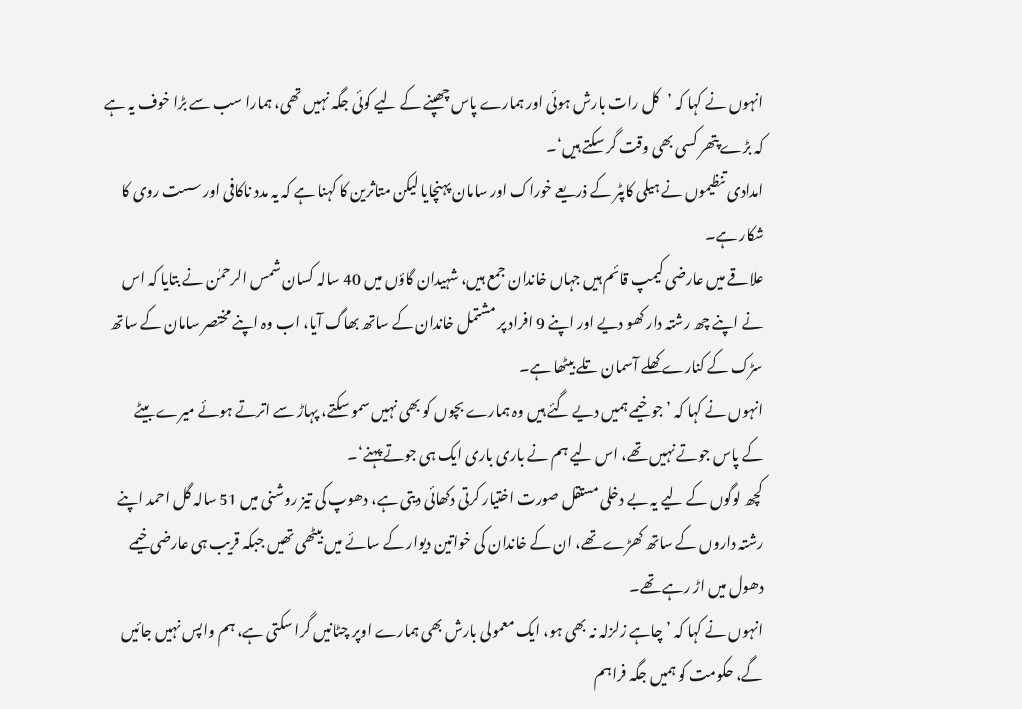انہوں نے کہا کہ ’کل رات بارش ہوئی اور ہمارے پاس چھپنے کے لیے کوئی جگہ نہیں تھی، ہمارا سب سے بڑا خوف یہ ہے کہ بڑے پتھر کسی بھی وقت گر سکتے ہیں‘۔
امدادی تنظیموں نے ہیلی کاپٹر کے ذریعے خوراک اور سامان پہنچایا لیکن متاثرین کا کہنا ہے کہ یہ مدد ناکافی اور سست روی کا شکار ہے۔
علاقے میں عارضی کیمپ قائم ہیں جہاں خاندان جمع ہیں، شہیدان گاؤں میں 40 سالہ کسان شمس الرحمٰن نے بتایا کہ اس نے اپنے چھ رشتہ دار کھو دیے اور اپنے 9 افراد پر مشتمل خاندان کے ساتھ بھاگ آیا، اب وہ اپنے مختصر سامان کے ساتھ سڑک کے کنارے کھلے آسمان تلے بیٹھا ہے۔
انہوں نے کہا کہ ’جو خیمے ہمیں دیے گئے ہیں وہ ہمارے بچوں کو بھی نہیں سمو سکتے، پہاڑ سے اترتے ہوئے میرے بیٹے کے پاس جوتے نہیں تھے، اس لیے ہم نے باری باری ایک ہی جوتے پہنے‘۔
کچھ لوگوں کے لیے یہ بے دخلی مستقل صورت اختیار کرتی دکھائی دیتی ہے، دھوپ کی تیز روشنی میں 51 سالہ گل احمد اپنے رشتہ داروں کے ساتھ کھڑے تھے، ان کے خاندان کی خواتین دیوار کے سائے میں بیٹھی تھیں جبکہ قریب ہی عارضی خیمے دھول میں اڑ رہے تھے۔
انہوں نے کہا کہ ’چاہے زلزلہ نہ بھی ہو، ایک معمولی بارش بھی ہمارے اوپر چٹانیں گرا سکتی ہے، ہم واپس نہیں جائیں گے، حکومت کو ہمیں جگہ فراہم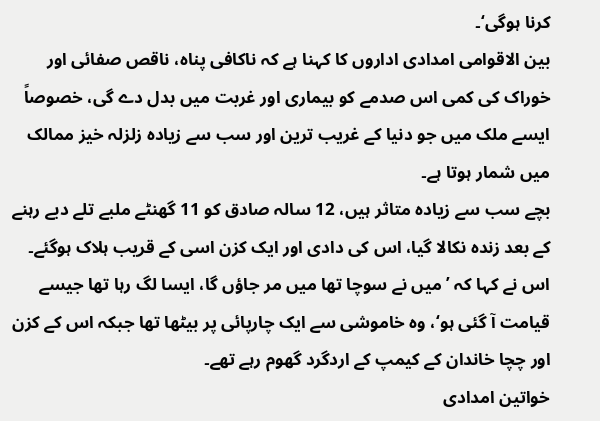کرنا ہوگی‘۔
بین الاقوامی امدادی اداروں کا کہنا ہے کہ ناکافی پناہ، ناقص صفائی اور خوراک کی کمی اس صدمے کو بیماری اور غربت میں بدل دے گی، خصوصاً ایسے ملک میں جو دنیا کے غریب ترین اور سب سے زیادہ زلزلہ خیز ممالک میں شمار ہوتا ہے۔
بچے سب سے زیادہ متاثر ہیں، 12 سالہ صادق کو 11 گھنٹے ملبے تلے دبے رہنے کے بعد زندہ نکالا گیا، اس کی دادی اور ایک کزن اسی کے قریب ہلاک ہوگئے۔
اس نے کہا کہ ’میں نے سوچا تھا میں مر جاؤں گا، ایسا لگ رہا تھا جیسے قیامت آ گئی ہو‘، وہ خاموشی سے ایک چارپائی پر بیٹھا تھا جبکہ اس کے کزن اور چچا خاندان کے کیمپ کے اردگرد گھوم رہے تھے۔
خواتین امدادی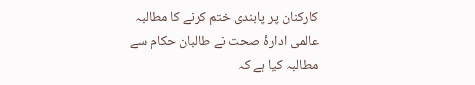کارکنان پر پابندی ختم کرنے کا مطالبہ
عالمی ادارۂ صحت نے طالبان حکام سے مطالبہ کیا ہے کہ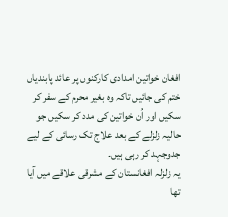افغان خواتین امدادی کارکنوں پر عائد پابندیاں ختم کی جائیں تاکہ وہ بغیر محرم کے سفر کر سکیں اور اُن خواتین کی مدد کر سکیں جو حالیہ زلزلے کے بعد علاج تک رسائی کے لیے جدوجہد کر رہی ہیں۔
یہ زلزلہ افغانستان کے مشرقی علاقے میں آیا تھا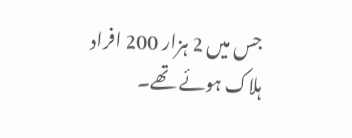جس میں 2 ہزار 200 افراد ہلاک ہوئے تھے۔